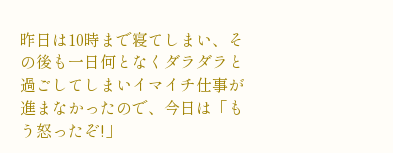昨日は10時まで寝てしまい、その後も一日何となくダラダラと過ごしてしまいイマイチ仕事が進まなかったので、今日は「もう怒ったぞ!」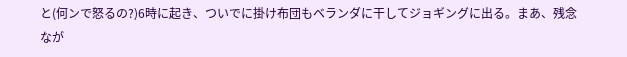と(何ンで怒るの?)6時に起き、ついでに掛け布団もベランダに干してジョギングに出る。まあ、残念なが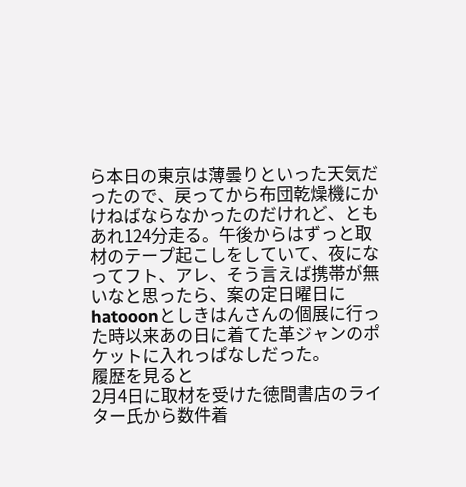ら本日の東京は薄曇りといった天気だったので、戻ってから布団乾燥機にかけねばならなかったのだけれど、ともあれ124分走る。午後からはずっと取材のテープ起こしをしていて、夜になってフト、アレ、そう言えば携帯が無いなと思ったら、案の定日曜日にhatooonとしきはんさんの個展に行った時以来あの日に着てた革ジャンのポケットに入れっぱなしだった。
履歴を見ると
2月4日に取材を受けた徳間書店のライター氏から数件着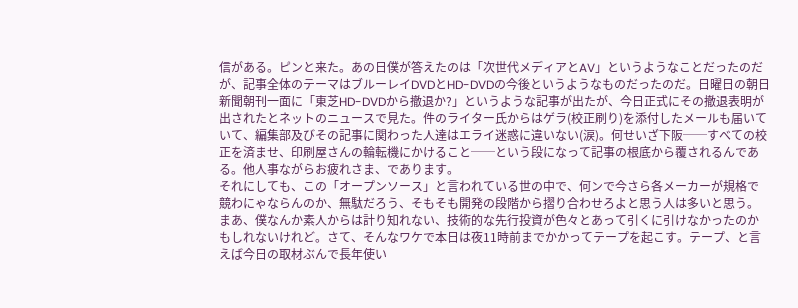信がある。ピンと来た。あの日僕が答えたのは「次世代メディアとAV」というようなことだったのだが、記事全体のテーマはブルーレイDVDとHD-DVDの今後というようなものだったのだ。日曜日の朝日新聞朝刊一面に「東芝HD-DVDから撤退か?」というような記事が出たが、今日正式にその撤退表明が出されたとネットのニュースで見た。件のライター氏からはゲラ(校正刷り)を添付したメールも届いていて、編集部及びその記事に関わった人達はエライ迷惑に違いない(涙)。何せいざ下阪──すべての校正を済ませ、印刷屋さんの輪転機にかけること──という段になって記事の根底から覆されるんである。他人事ながらお疲れさま、であります。
それにしても、この「オープンソース」と言われている世の中で、何ンで今さら各メーカーが規格で競わにゃならんのか、無駄だろう、そもそも開発の段階から摺り合わせろよと思う人は多いと思う。まあ、僕なんか素人からは計り知れない、技術的な先行投資が色々とあって引くに引けなかったのかもしれないけれど。さて、そんなワケで本日は夜11時前までかかってテープを起こす。テープ、と言えば今日の取材ぶんで長年使い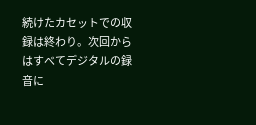続けたカセットでの収録は終わり。次回からはすべてデジタルの録音に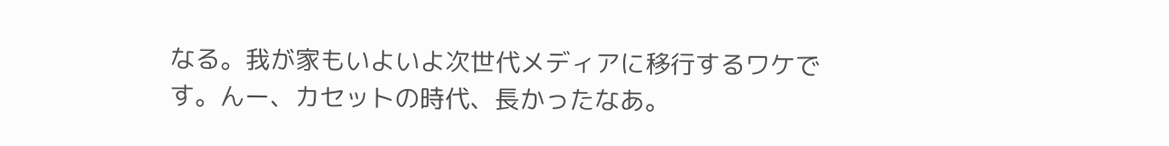なる。我が家もいよいよ次世代メディアに移行するワケです。んー、カセットの時代、長かったなあ。